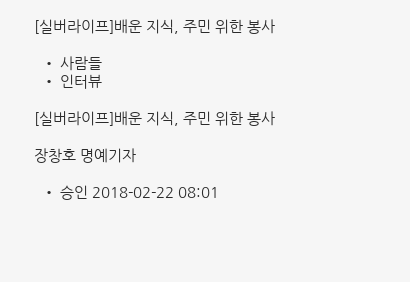[실버라이프]배운 지식, 주민 위한 봉사

  • 사람들
  • 인터뷰

[실버라이프]배운 지식, 주민 위한 봉사

장창호 명예기자

  • 승인 2018-02-22 08:01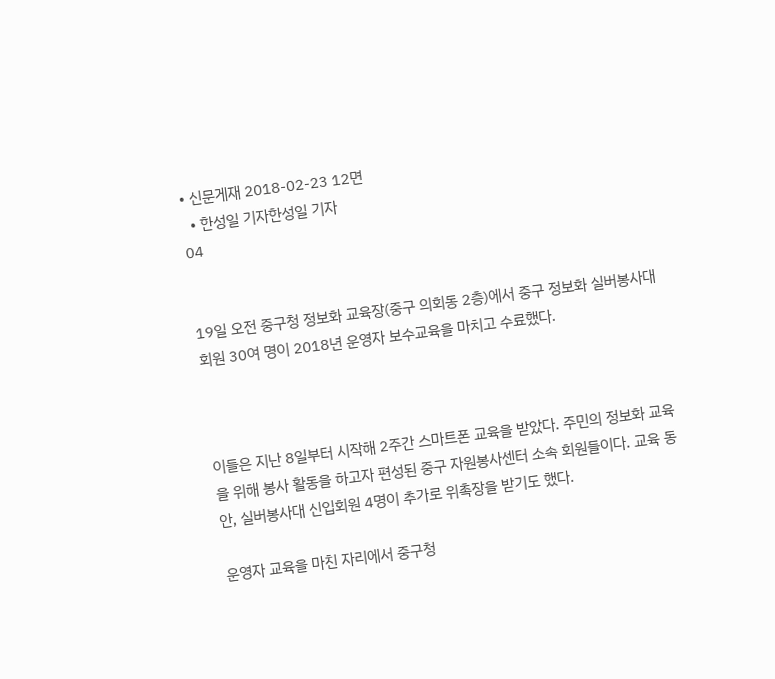• 신문게재 2018-02-23 12면
  • 한성일 기자한성일 기자
04


19일 오전 중구청 정보화 교육장(중구 의회동 2층)에서 중구 정보화 실버봉사대 회원 30여 명이 2018년 운영자 보수교육을 마치고 수료했다.



이들은 지난 8일부터 시작해 2주간 스마트폰 교육을 받았다. 주민의 정보화 교육을 위해 봉사 활동을 하고자 편성된 중구 자원봉사센터 소속 회원들이다. 교육 동안, 실버봉사대 신입회원 4명이 추가로 위촉장을 받기도 했다.

운영자 교육을 마친 자리에서 중구청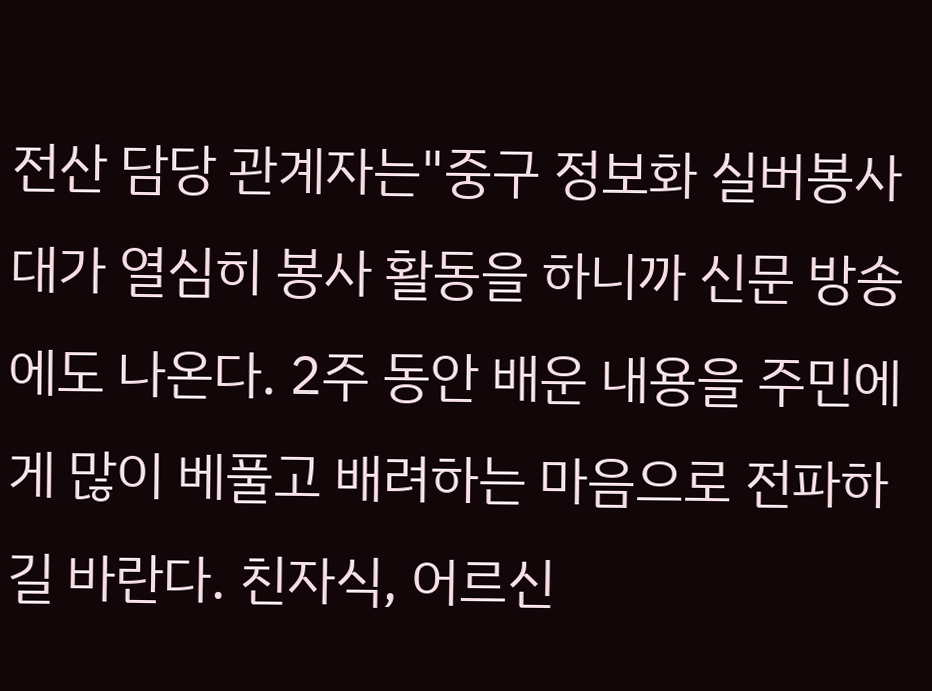전산 담당 관계자는"중구 정보화 실버봉사대가 열심히 봉사 활동을 하니까 신문 방송에도 나온다. 2주 동안 배운 내용을 주민에게 많이 베풀고 배려하는 마음으로 전파하길 바란다. 친자식, 어르신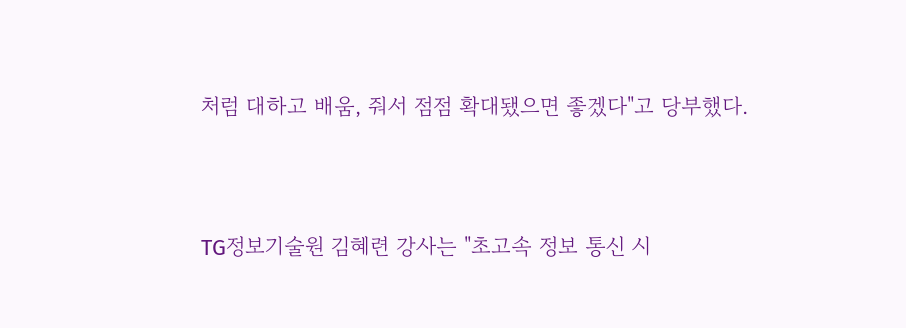처럼 대하고 배움, 줘서 점점 확대됐으면 좋겠다"고 당부했다.



TG정보기술원 김혜련 강사는 "초고속 정보 통신 시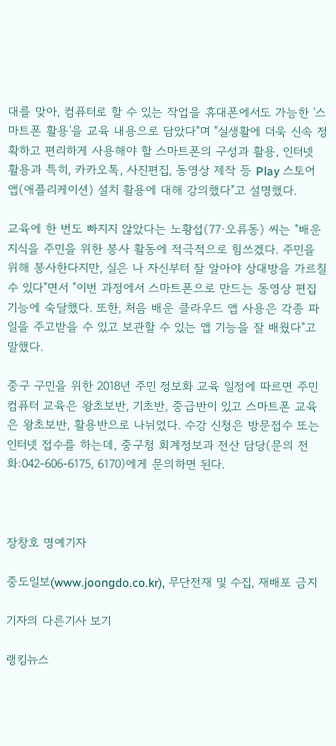대를 맞아, 컴퓨터로 할 수 있는 작업을 휴대폰에서도 가능한 '스마트폰 활용'을 교육 내용으로 담았다"며 "실생활에 더욱 신속 정확하고 편리하게 사용해야 할 스마트폰의 구성과 활용, 인터넷 활용과 특히, 카카오톡, 사진편집, 동영상 제작 등 Play 스토어 앱(애플리케이션) 설치 활용에 대해 강의했다"고 설명했다.

교육에 한 번도 빠지지 않았다는 노황섭(77·오류동) 씨는 "배운 지식을 주민을 위한 봉사 활동에 적극적으로 힘쓰겠다. 주민을 위해 봉사한다지만, 실은 나 자신부터 잘 알아야 상대방을 가르칠 수 있다"면서 "이번 과정에서 스마트폰으로 만드는 동영상 편집 기능에 숙달했다. 또한, 처음 배운 클라우드 앱 사용은 각종 파일을 주고받을 수 있고 보관할 수 있는 앱 기능을 잘 배웠다"고 말했다.

중구 구민을 위한 2018년 주민 정보화 교육 일정에 따르면 주민 컴퓨터 교육은 왕초보반, 기초반, 중급반이 있고 스마트폰 교육은 왕초보반, 활용반으로 나뉘었다. 수강 신청은 방문접수 또는 인터넷 접수를 하는데, 중구청 회계정보과 전산 담당(문의 전화:042-606-6175, 6170)에게 문의하면 된다.



장창호 명예기자

중도일보(www.joongdo.co.kr), 무단전재 및 수집, 재배포 금지

기자의 다른기사 보기

랭킹뉴스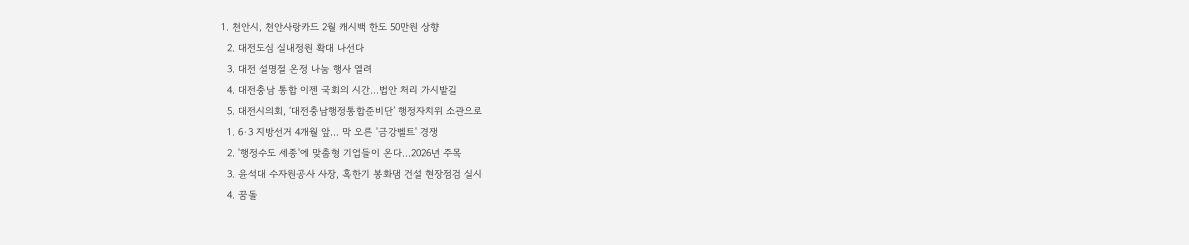1. 천안시, 천안사랑카드 2월 캐시백 한도 50만원 상향
  2. 대전도심 실내정원 확대 나선다
  3. 대전 설명절 온정 나눔 행사 열려
  4. 대전충남 통합 이젠 국회의 시간…법안 처리 가시밭길
  5. 대전시의회, ‘대전충남행정통합준비단’ 행정자치위 소관으로
  1. 6·3 지방선거 4개월 앞… 막 오른 '금강벨트' 경쟁
  2. '행정수도 세종'에 맞춤형 기업들이 온다...2026년 주목
  3. 윤석대 수자원공사 사장, 혹한기 봉화댐 건설 현장점검 실시
  4. 꿈돌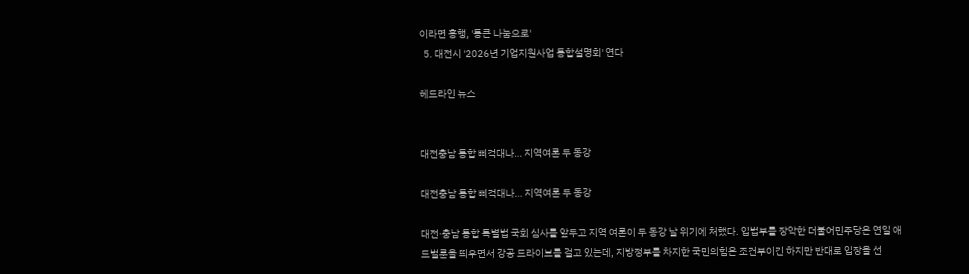이라면 흥행, '통큰 나눔으로'
  5. 대전시 '2026년 기업지원사업 통합설명회' 연다

헤드라인 뉴스


대전충남 통합 삐걱대나… 지역여론 두 동강

대전충남 통합 삐걱대나… 지역여론 두 동강

대전·충남 통합 특별법 국회 심사를 앞두고 지역 여론이 두 동강 날 위기에 처했다. 입법부를 장악한 더불어민주당은 연일 애드벌룬을 띄우면서 강공 드라이브를 걸고 있는데, 지방정부를 차지한 국민의힘은 조건부이긴 하지만 반대로 입장을 선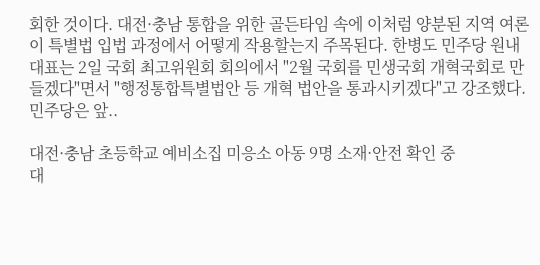회한 것이다. 대전·충남 통합을 위한 골든타임 속에 이처럼 양분된 지역 여론이 특별법 입법 과정에서 어떻게 작용할는지 주목된다. 한병도 민주당 원내대표는 2일 국회 최고위원회 회의에서 "2월 국회를 민생국회 개혁국회로 만들겠다"면서 "행정통합특별법안 등 개혁 법안을 통과시키겠다"고 강조했다. 민주당은 앞..

대전·충남 초등학교 예비소집 미응소 아동 9명 소재·안전 확인 중
대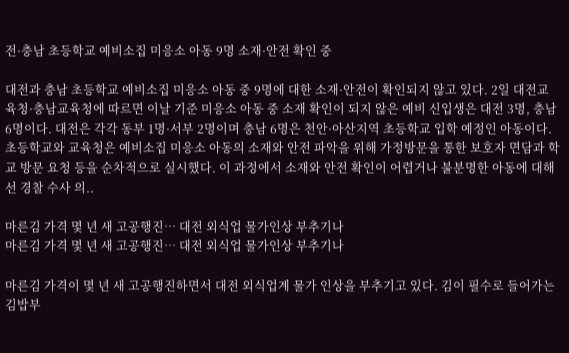전·충남 초등학교 예비소집 미응소 아동 9명 소재·안전 확인 중

대전과 충남 초등학교 예비소집 미응소 아동 중 9명에 대한 소재·안전이 확인되지 않고 있다. 2일 대전교육청·충남교육청에 따르면 이날 기준 미응소 아동 중 소재 확인이 되지 않은 예비 신입생은 대전 3명, 충남 6명이다. 대전은 각각 동부 1명·서부 2명이며 충남 6명은 천안·아산지역 초등학교 입학 예정인 아동이다. 초등학교와 교육청은 예비소집 미응소 아동의 소재와 안전 파악을 위해 가정방문을 통한 보호자 면담과 학교 방문 요청 등을 순차적으로 실시했다. 이 과정에서 소재와 안전 확인이 어렵거나 불분명한 아동에 대해선 경찰 수사 의..

마른김 가격 몇 년 새 고공행진… 대전 외식업 물가인상 부추기나
마른김 가격 몇 년 새 고공행진… 대전 외식업 물가인상 부추기나

마른김 가격이 몇 년 새 고공행진하면서 대전 외식업계 물가 인상을 부추기고 있다. 김이 필수로 들어가는 김밥부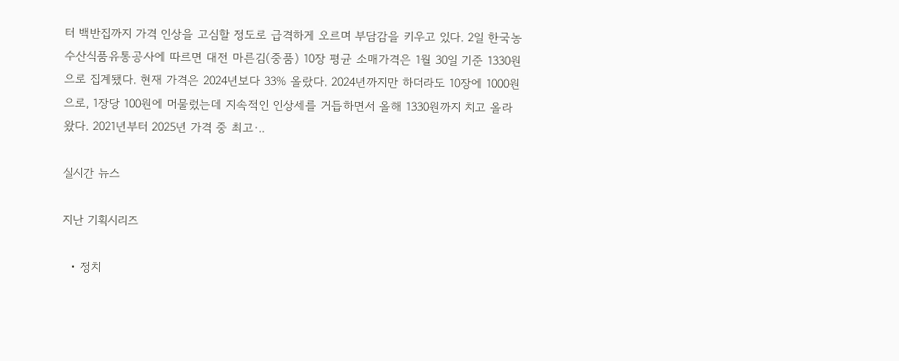터 백반집까지 가격 인상을 고심할 정도로 급격하게 오르며 부담감을 키우고 있다. 2일 한국농수산식품유통공사에 따르면 대전 마른김(중품) 10장 평균 소매가격은 1월 30일 기준 1330원으로 집계됐다. 현재 가격은 2024년보다 33% 올랐다. 2024년까지만 하더라도 10장에 1000원으로, 1장당 100원에 머물렀는데 지속적인 인상세를 거듭하면서 올해 1330원까지 치고 올라왔다. 2021년부터 2025년 가격 중 최고·..

실시간 뉴스

지난 기획시리즈

  • 정치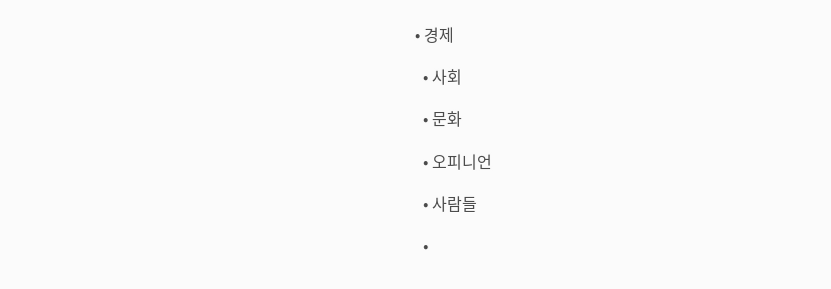• 경제

  • 사회

  • 문화

  • 오피니언

  • 사람들

  •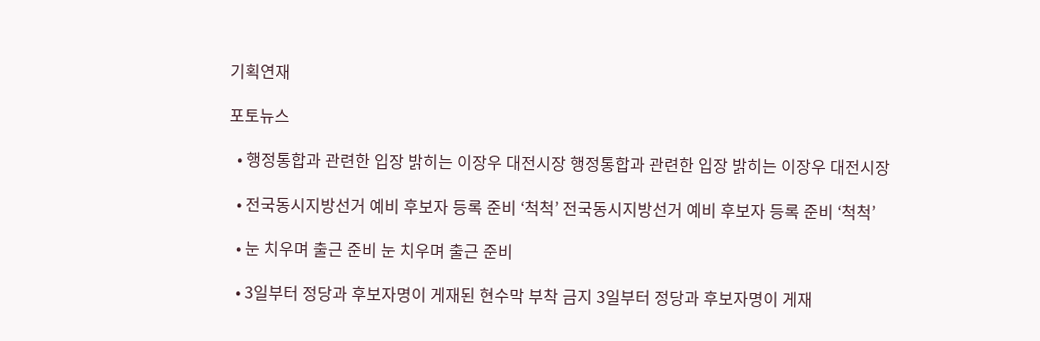기획연재

포토뉴스

  • 행정통합과 관련한 입장 밝히는 이장우 대전시장 행정통합과 관련한 입장 밝히는 이장우 대전시장

  • 전국동시지방선거 예비 후보자 등록 준비 ‘척척’ 전국동시지방선거 예비 후보자 등록 준비 ‘척척’

  • 눈 치우며 출근 준비 눈 치우며 출근 준비

  • 3일부터 정당과 후보자명이 게재된 현수막 부착 금지 3일부터 정당과 후보자명이 게재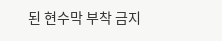된 현수막 부착 금지